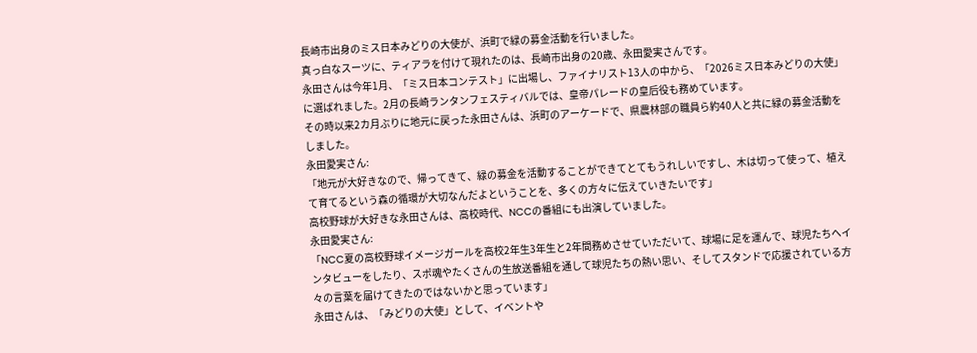長崎市出身のミス日本みどりの大使が、浜町で緑の募金活動を行いました。
真っ白なスーツに、ティアラを付けて現れたのは、長崎市出身の20歳、永田愛実さんです。
永田さんは今年1月、「ミス日本コンテスト」に出場し、ファイナリスト13人の中から、「2026ミス日本みどりの大使」に選ばれました。2月の長崎ランタンフェスティバルでは、皇帝パレードの皇后役も務めています。
その時以来2カ月ぶりに地元に戻った永田さんは、浜町のアーケードで、県農林部の職員ら約40人と共に緑の募金活動をしました。
永田愛実さん:
「地元が大好きなので、帰ってきて、緑の募金を活動することができてとてもうれしいですし、木は切って使って、植えて育てるという森の循環が大切なんだよということを、多くの方々に伝えていきたいです」
高校野球が大好きな永田さんは、高校時代、NCCの番組にも出演していました。
永田愛実さん:
「NCC夏の高校野球イメージガールを高校2年生3年生と2年間務めさせていただいて、球場に足を運んで、球児たちへインタビューをしたり、スポ魂やたくさんの生放送番組を通して球児たちの熱い思い、そしてスタンドで応援されている方々の言葉を届けてきたのではないかと思っています」
永田さんは、「みどりの大使」として、イベントや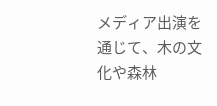メディア出演を通じて、木の文化や森林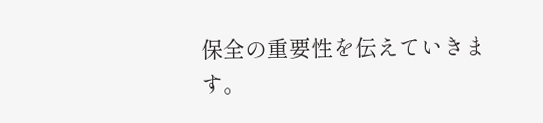保全の重要性を伝えていきます。